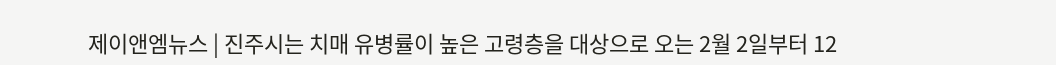제이앤엠뉴스 | 진주시는 치매 유병률이 높은 고령층을 대상으로 오는 2월 2일부터 12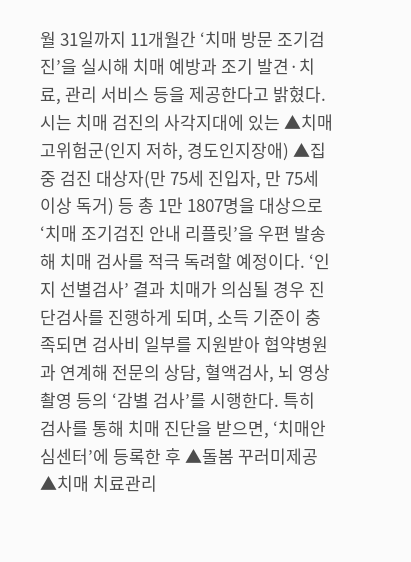월 31일까지 11개월간 ‘치매 방문 조기검진’을 실시해 치매 예방과 조기 발견·치료, 관리 서비스 등을 제공한다고 밝혔다. 시는 치매 검진의 사각지대에 있는 ▲치매 고위험군(인지 저하, 경도인지장애) ▲집중 검진 대상자(만 75세 진입자, 만 75세 이상 독거) 등 총 1만 1807명을 대상으로 ‘치매 조기검진 안내 리플릿’을 우편 발송해 치매 검사를 적극 독려할 예정이다. ‘인지 선별검사’ 결과 치매가 의심될 경우 진단검사를 진행하게 되며, 소득 기준이 충족되면 검사비 일부를 지원받아 협약병원과 연계해 전문의 상담, 혈액검사, 뇌 영상 촬영 등의 ‘감별 검사’를 시행한다. 특히 검사를 통해 치매 진단을 받으면, ‘치매안심센터’에 등록한 후 ▲돌봄 꾸러미제공 ▲치매 치료관리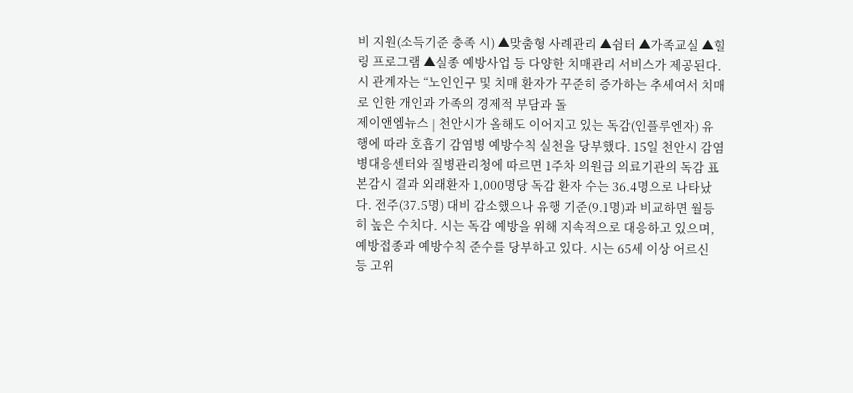비 지원(소득기준 충족 시) ▲맞춤형 사례관리 ▲쉼터 ▲가족교실 ▲힐링 프로그램 ▲실종 예방사업 등 다양한 치매관리 서비스가 제공된다. 시 관계자는 “노인인구 및 치매 환자가 꾸준히 증가하는 추세여서 치매로 인한 개인과 가족의 경제적 부담과 돌
제이앤엠뉴스 | 천안시가 올해도 이어지고 있는 독감(인플루엔자) 유행에 따라 호흡기 감염병 예방수칙 실천을 당부했다. 15일 천안시 감염병대응센터와 질병관리청에 따르면 1주차 의원급 의료기관의 독감 표본감시 결과 외래환자 1,000명당 독감 환자 수는 36.4명으로 나타났다. 전주(37.5명) 대비 감소했으나 유행 기준(9.1명)과 비교하면 월등히 높은 수치다. 시는 독감 예방을 위해 지속적으로 대응하고 있으며, 예방접종과 예방수칙 준수를 당부하고 있다. 시는 65세 이상 어르신 등 고위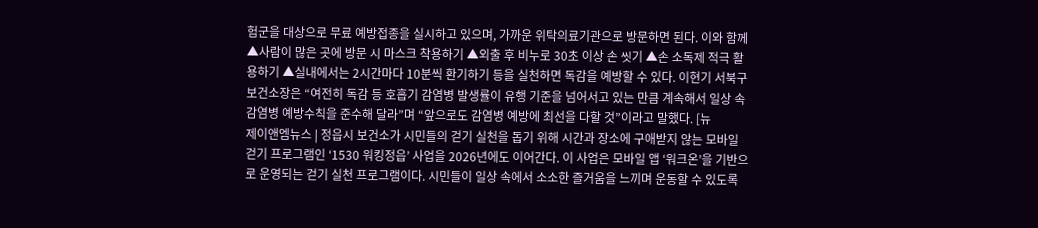험군을 대상으로 무료 예방접종을 실시하고 있으며, 가까운 위탁의료기관으로 방문하면 된다. 이와 함께 ▲사람이 많은 곳에 방문 시 마스크 착용하기 ▲외출 후 비누로 30초 이상 손 씻기 ▲손 소독제 적극 활용하기 ▲실내에서는 2시간마다 10분씩 환기하기 등을 실천하면 독감을 예방할 수 있다. 이현기 서북구보건소장은 “여전히 독감 등 호흡기 감염병 발생률이 유행 기준을 넘어서고 있는 만큼 계속해서 일상 속 감염병 예방수칙을 준수해 달라”며 “앞으로도 감염병 예방에 최선을 다할 것”이라고 말했다. [뉴
제이앤엠뉴스 | 정읍시 보건소가 시민들의 걷기 실천을 돕기 위해 시간과 장소에 구애받지 않는 모바일 걷기 프로그램인 ‘1530 워킹정읍’ 사업을 2026년에도 이어간다. 이 사업은 모바일 앱 ‘워크온’을 기반으로 운영되는 걷기 실천 프로그램이다. 시민들이 일상 속에서 소소한 즐거움을 느끼며 운동할 수 있도록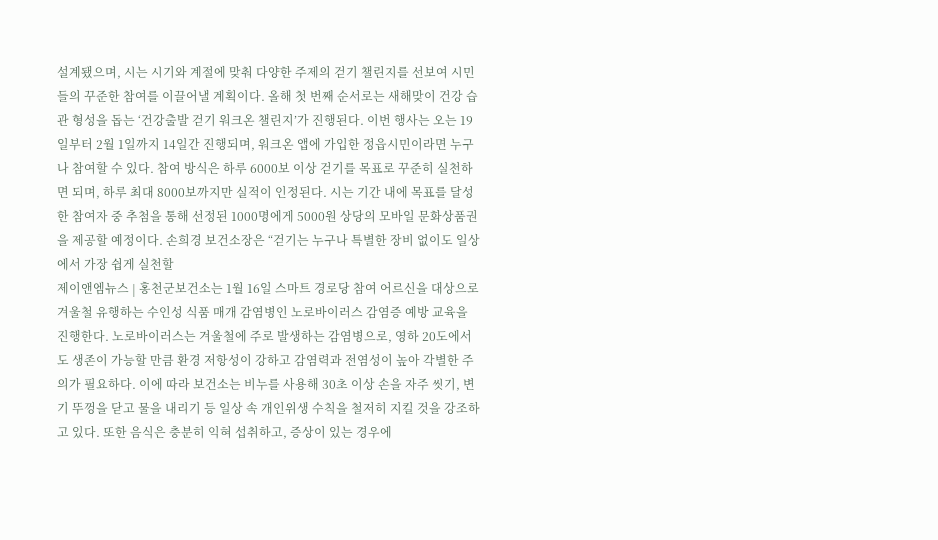설계됐으며, 시는 시기와 계절에 맞춰 다양한 주제의 걷기 챌린지를 선보여 시민들의 꾸준한 참여를 이끌어낼 계획이다. 올해 첫 번째 순서로는 새해맞이 건강 습관 형성을 돕는 ‘건강출발 걷기 워크온 챌린지’가 진행된다. 이번 행사는 오는 19일부터 2월 1일까지 14일간 진행되며, 워크온 앱에 가입한 정읍시민이라면 누구나 참여할 수 있다. 참여 방식은 하루 6000보 이상 걷기를 목표로 꾸준히 실천하면 되며, 하루 최대 8000보까지만 실적이 인정된다. 시는 기간 내에 목표를 달성한 참여자 중 추첨을 통해 선정된 1000명에게 5000원 상당의 모바일 문화상품권을 제공할 예정이다. 손희경 보건소장은 “걷기는 누구나 특별한 장비 없이도 일상에서 가장 쉽게 실천할
제이앤엠뉴스 | 홍천군보건소는 1월 16일 스마트 경로당 참여 어르신을 대상으로 겨울철 유행하는 수인성 식품 매개 감염병인 노로바이러스 감염증 예방 교육을 진행한다. 노로바이러스는 겨울철에 주로 발생하는 감염병으로, 영하 20도에서도 생존이 가능할 만큼 환경 저항성이 강하고 감염력과 전염성이 높아 각별한 주의가 필요하다. 이에 따라 보건소는 비누를 사용해 30초 이상 손을 자주 씻기, 변기 뚜껑을 닫고 물을 내리기 등 일상 속 개인위생 수칙을 철저히 지킬 것을 강조하고 있다. 또한 음식은 충분히 익혀 섭취하고, 증상이 있는 경우에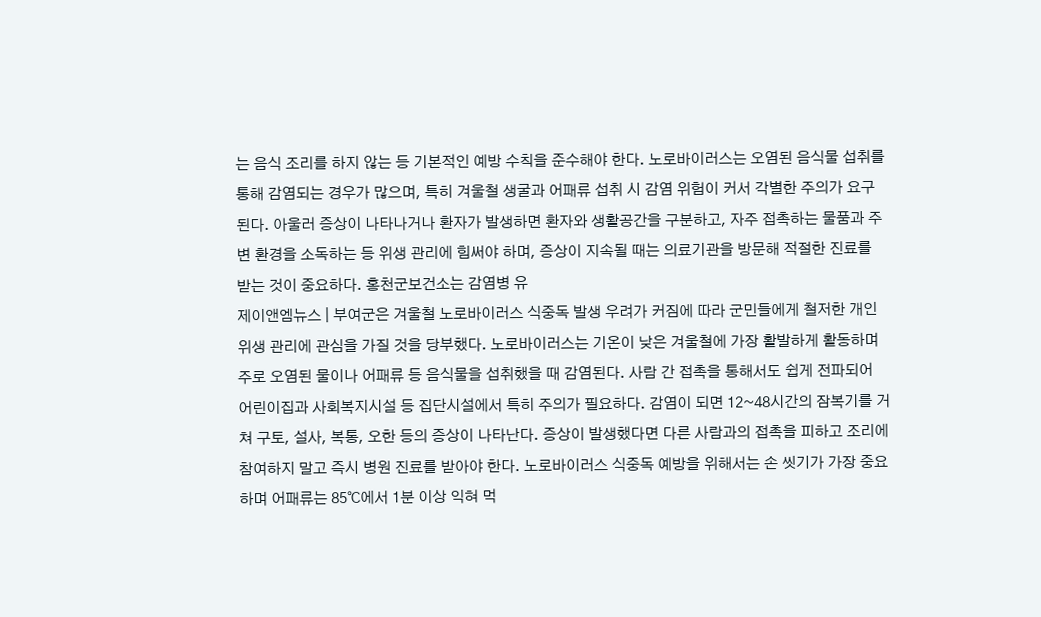는 음식 조리를 하지 않는 등 기본적인 예방 수칙을 준수해야 한다. 노로바이러스는 오염된 음식물 섭취를 통해 감염되는 경우가 많으며, 특히 겨울철 생굴과 어패류 섭취 시 감염 위험이 커서 각별한 주의가 요구된다. 아울러 증상이 나타나거나 환자가 발생하면 환자와 생활공간을 구분하고, 자주 접촉하는 물품과 주변 환경을 소독하는 등 위생 관리에 힘써야 하며, 증상이 지속될 때는 의료기관을 방문해 적절한 진료를 받는 것이 중요하다. 홍천군보건소는 감염병 유
제이앤엠뉴스 | 부여군은 겨울철 노로바이러스 식중독 발생 우려가 커짐에 따라 군민들에게 철저한 개인위생 관리에 관심을 가질 것을 당부했다. 노로바이러스는 기온이 낮은 겨울철에 가장 활발하게 활동하며 주로 오염된 물이나 어패류 등 음식물을 섭취했을 때 감염된다. 사람 간 접촉을 통해서도 쉽게 전파되어 어린이집과 사회복지시설 등 집단시설에서 특히 주의가 필요하다. 감염이 되면 12~48시간의 잠복기를 거쳐 구토, 설사, 복통, 오한 등의 증상이 나타난다. 증상이 발생했다면 다른 사람과의 접촉을 피하고 조리에 참여하지 말고 즉시 병원 진료를 받아야 한다. 노로바이러스 식중독 예방을 위해서는 손 씻기가 가장 중요하며 어패류는 85℃에서 1분 이상 익혀 먹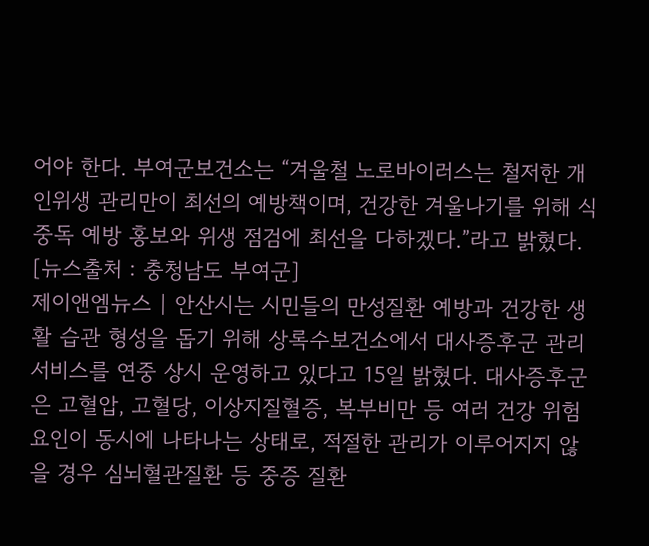어야 한다. 부여군보건소는 “겨울철 노로바이러스는 철저한 개인위생 관리만이 최선의 예방책이며, 건강한 겨울나기를 위해 식중독 예방 홍보와 위생 점검에 최선을 다하겠다.”라고 밝혔다. [뉴스출처 : 충청남도 부여군]
제이앤엠뉴스 | 안산시는 시민들의 만성질환 예방과 건강한 생활 습관 형성을 돕기 위해 상록수보건소에서 대사증후군 관리 서비스를 연중 상시 운영하고 있다고 15일 밝혔다. 대사증후군은 고혈압, 고혈당, 이상지질혈증, 복부비만 등 여러 건강 위험 요인이 동시에 나타나는 상태로, 적절한 관리가 이루어지지 않을 경우 심뇌혈관질환 등 중증 질환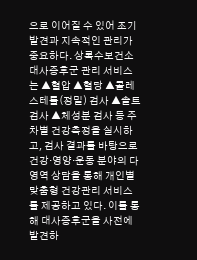으로 이어질 수 있어 조기 발견과 지속적인 관리가 중요하다. 상록수보건소 대사증후군 관리 서비스는 ▲혈압 ▲혈당 ▲콜레스테롤(정밀) 검사 ▲솔트 검사 ▲체성분 검사 등 주차별 건강측정을 실시하고, 검사 결과를 바탕으로 건강·영양·운동 분야의 다영역 상담을 통해 개인별 맞춤형 건강관리 서비스를 제공하고 있다. 이를 통해 대사증후군을 사전에 발견하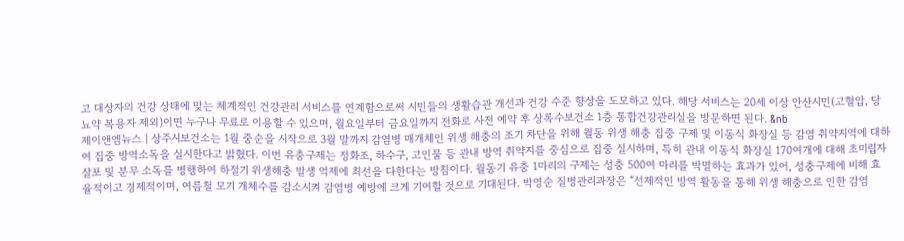고 대상자의 건강 상태에 맞는 체계적인 건강관리 서비스를 연계함으로써 시민들의 생활습관 개선과 건강 수준 향상을 도모하고 있다. 해당 서비스는 20세 이상 안산시민(고혈압, 당뇨약 복용자 제외)이면 누구나 무료로 이용할 수 있으며, 월요일부터 금요일까지 전화로 사전 예약 후 상록수보건소 1층 통합건강관리실을 방문하면 된다. &nb
제이앤엠뉴스 | 상주시보건소는 1월 중순을 시작으로 3월 말까지 감염병 매개체인 위생 해충의 조기 차단을 위해 월동 위생 해충 집중 구제 및 이동식 화장실 등 감염 취약지역에 대하여 집중 방역소독을 실시한다고 밝혔다. 이번 유충구제는 정화조, 하수구, 고인물 등 관내 방역 취약지를 중심으로 집중 실시하며, 특히 관내 이동식 화장실 170여개에 대해 초미립자 살포 및 분무 소독를 병행하여 하절기 위생해충 발생 억제에 최선을 다한다는 방침이다. 월동기 유충 1마리의 구제는 성충 500여 마리를 박멸하는 효과가 있어, 성충구제에 비해 효율적이고 경제적이며, 여름철 모기 개체수를 감소시켜 감염병 예방에 크게 기여할 것으로 기대된다. 박영순 질병관리과장은 “선제적인 방역 활동을 통해 위생 해충으로 인한 감염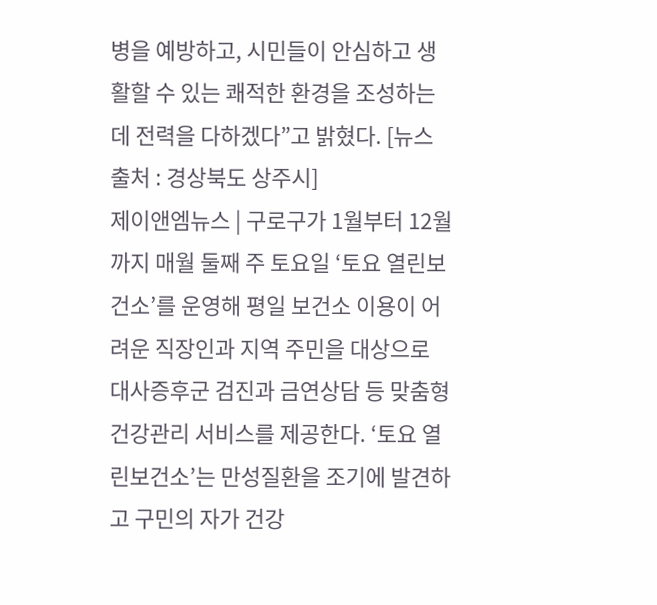병을 예방하고, 시민들이 안심하고 생활할 수 있는 쾌적한 환경을 조성하는 데 전력을 다하겠다”고 밝혔다. [뉴스출처 : 경상북도 상주시]
제이앤엠뉴스 | 구로구가 1월부터 12월까지 매월 둘째 주 토요일 ‘토요 열린보건소’를 운영해 평일 보건소 이용이 어려운 직장인과 지역 주민을 대상으로 대사증후군 검진과 금연상담 등 맞춤형 건강관리 서비스를 제공한다. ‘토요 열린보건소’는 만성질환을 조기에 발견하고 구민의 자가 건강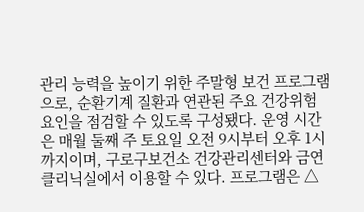관리 능력을 높이기 위한 주말형 보건 프로그램으로, 순환기계 질환과 연관된 주요 건강위험 요인을 점검할 수 있도록 구성됐다. 운영 시간은 매월 둘째 주 토요일 오전 9시부터 오후 1시까지이며, 구로구보건소 건강관리센터와 금연클리닉실에서 이용할 수 있다. 프로그램은 △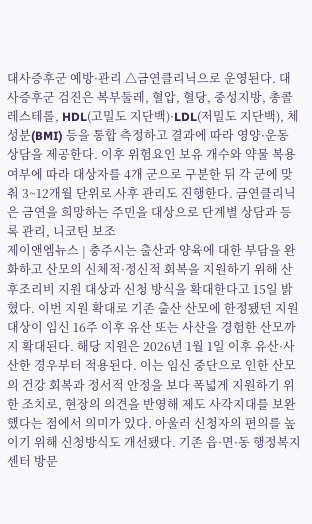대사증후군 예방·관리 △금연클리닉으로 운영된다. 대사증후군 검진은 복부둘레, 혈압, 혈당, 중성지방, 총콜레스테롤, HDL(고밀도 지단백)·LDL(저밀도 지단백), 체성분(BMI) 등을 통합 측정하고 결과에 따라 영양·운동 상담을 제공한다. 이후 위험요인 보유 개수와 약물 복용 여부에 따라 대상자를 4개 군으로 구분한 뒤 각 군에 맞춰 3~12개월 단위로 사후 관리도 진행한다. 금연클리닉은 금연을 희망하는 주민을 대상으로 단계별 상담과 등록 관리, 니코틴 보조
제이앤엠뉴스 | 충주시는 출산과 양육에 대한 부담을 완화하고 산모의 신체적·정신적 회복을 지원하기 위해 산후조리비 지원 대상과 신청 방식을 확대한다고 15일 밝혔다. 이번 지원 확대로 기존 출산 산모에 한정됐던 지원 대상이 임신 16주 이후 유산 또는 사산을 경험한 산모까지 확대된다. 해당 지원은 2026년 1월 1일 이후 유산·사산한 경우부터 적용된다. 이는 임신 중단으로 인한 산모의 건강 회복과 정서적 안정을 보다 폭넓게 지원하기 위한 조치로, 현장의 의견을 반영해 제도 사각지대를 보완했다는 점에서 의미가 있다. 아울러 신청자의 편의를 높이기 위해 신청방식도 개선됐다. 기존 읍·면·동 행정복지센터 방문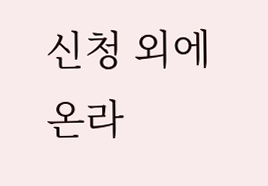신청 외에 온라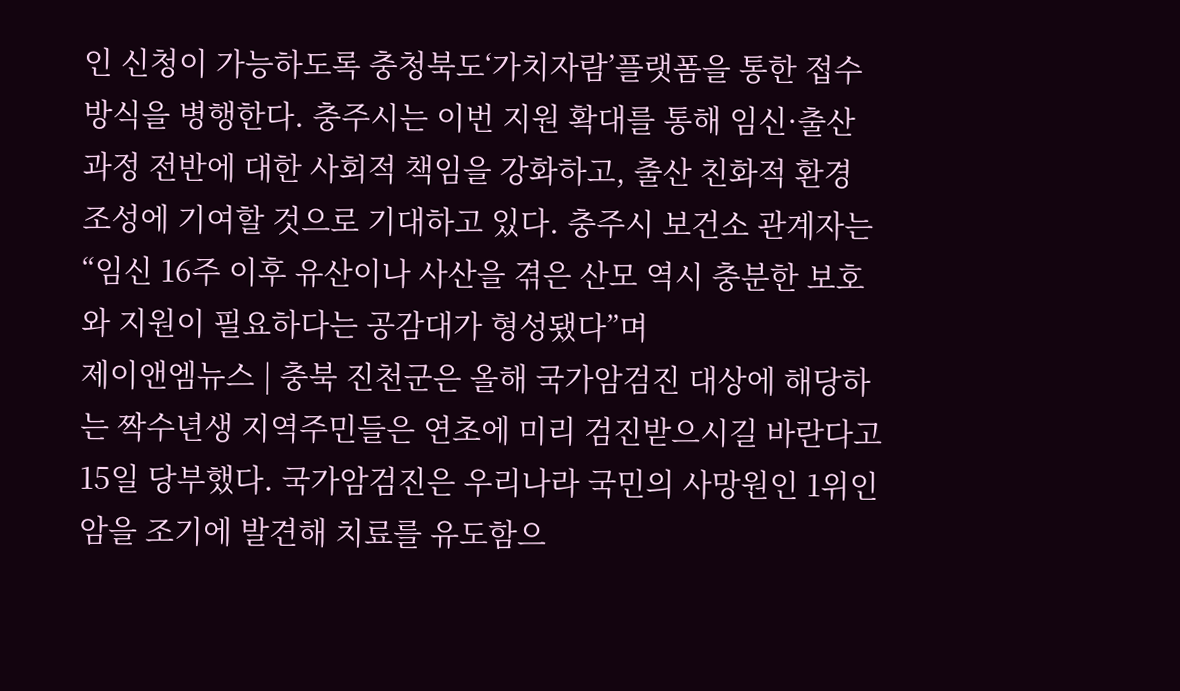인 신청이 가능하도록 충청북도‘가치자람’플랫폼을 통한 접수 방식을 병행한다. 충주시는 이번 지원 확대를 통해 임신·출산 과정 전반에 대한 사회적 책임을 강화하고, 출산 친화적 환경 조성에 기여할 것으로 기대하고 있다. 충주시 보건소 관계자는 “임신 16주 이후 유산이나 사산을 겪은 산모 역시 충분한 보호와 지원이 필요하다는 공감대가 형성됐다”며
제이앤엠뉴스 | 충북 진천군은 올해 국가암검진 대상에 해당하는 짝수년생 지역주민들은 연초에 미리 검진받으시길 바란다고 15일 당부했다. 국가암검진은 우리나라 국민의 사망원인 1위인 암을 조기에 발견해 치료를 유도함으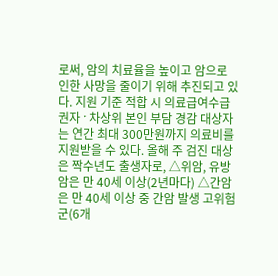로써, 암의 치료율을 높이고 암으로 인한 사망을 줄이기 위해 추진되고 있다. 지원 기준 적합 시 의료급여수급권자 ˑ 차상위 본인 부담 경감 대상자는 연간 최대 300만원까지 의료비를 지원받을 수 있다. 올해 주 검진 대상은 짝수년도 출생자로, △위암, 유방암은 만 40세 이상(2년마다) △간암은 만 40세 이상 중 간암 발생 고위험군(6개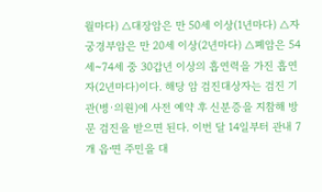월마다) △대장암은 만 50세 이상(1년마다) △자궁경부암은 만 20세 이상(2년마다) △폐암은 54세~74세 중 30갑년 이상의 흡연력을 가진 흡연자(2년마다)이다. 해당 암 검진대상자는 검진 기관(병·의원)에 사전 예약 후 신분증을 지참해 방문 검진을 받으면 된다. 이번 달 14일부터 관내 7개 읍ˑ면 주민을 대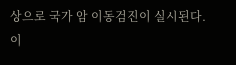상으로 국가 암 이동검진이 실시된다. 이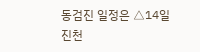동검진 일정은 △14일 진천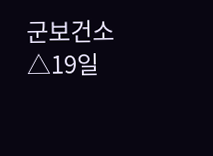군보건소 △19일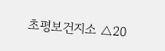초평보건지소 △20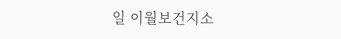일 이월보건지소